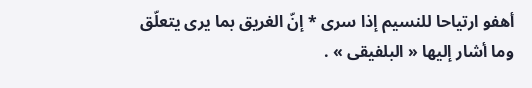أهفو ارتياحا للنسيم إذا سرى * إنّ الغريق بما يرى يتعلّق
وما أشار إليها « البلفيقى » .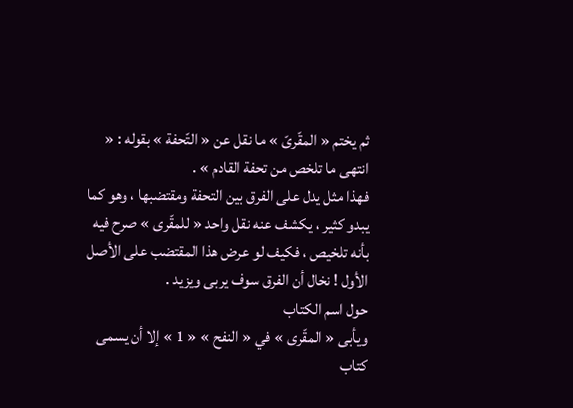ثم يختم « المقّرىّ » ما نقل عن « التّحفة » بقوله : « انتهى ما تلخص من تحفة القادم » .
فهذا مثل يدل على الفرق بين التحفة ومقتضبها ، وهو كما يبدو كثير ، يكشف عنه نقل واحد « للمقّرى » صرح فيه بأنه تلخيص ، فكيف لو عرض هذا المقتضب على الأصل الأول ! نخال أن الفرق سوف يربى ويزيد .
حول اسم الكتاب
ويأبى « المقّرى » في « النفح » « 1 » إلا أن يسمى كتاب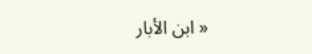« ابن الأبار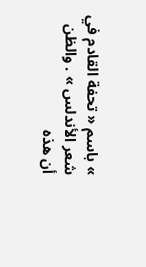» باسم « تحفة القادم في شعر الأندلس » . والظن أن هذه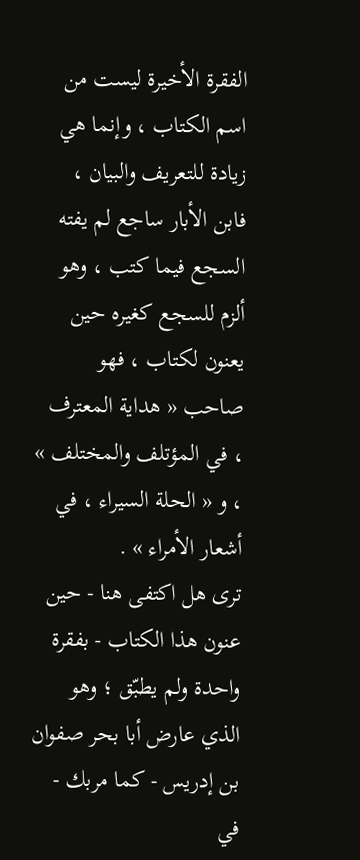الفقرة الأخيرة ليست من اسم الكتاب ، وإنما هي زيادة للتعريف والبيان ، فابن الأبار ساجع لم يفته السجع فيما كتب ، وهو ألزم للسجع كغيره حين يعنون لكتاب ، فهو صاحب « هداية المعترف ، في المؤتلف والمختلف » ، و « الحلة السيراء ، في أشعار الأمراء » .
ترى هل اكتفى هنا - حين عنون هذا الكتاب - بفقرة واحدة ولم يطبّق ؛ وهو الذي عارض أبا بحر صفوان بن إدريس - كما مربك - في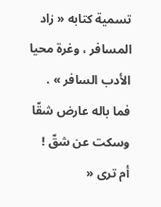تسمية كتابه « زاد المسافر ، وغرة محيا الأدب السافر » . فما باله عارض شقّا وسكت عن شقّ !
أم ترى «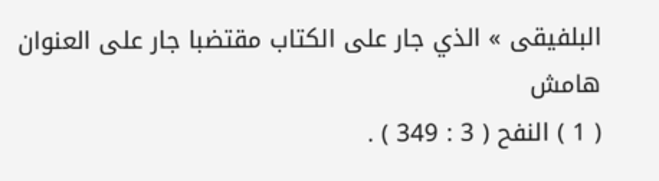البلفيقى » الذي جار على الكتاب مقتضبا جار على العنوان
هامش
( 1 ) النفح ( 3 : 349 ) .